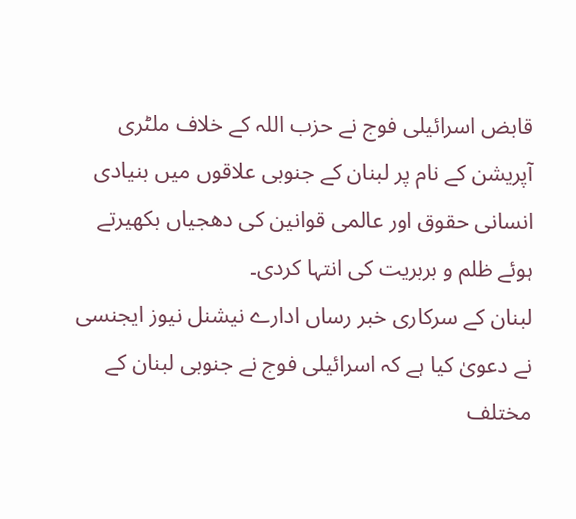قابض اسرائیلی فوج نے حزب اللہ کے خلاف ملٹری آپریشن کے نام پر لبنان کے جنوبی علاقوں میں بنیادی انسانی حقوق اور عالمی قوانین کی دھجیاں بکھیرتے ہوئے ظلم و بربریت کی انتہا کردی۔
لبنان کے سرکاری خبر رساں ادارے نیشنل نیوز ایجنسی نے دعویٰ کیا ہے کہ اسرائیلی فوج نے جنوبی لبنان کے مختلف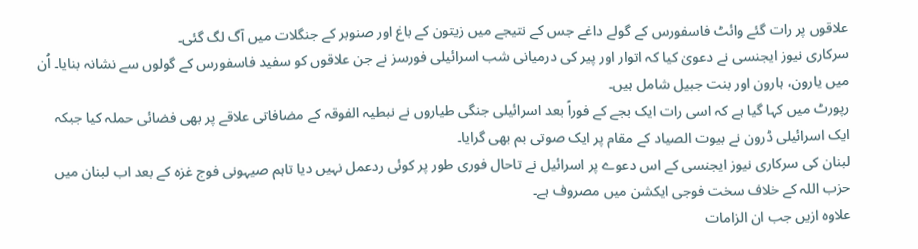علاقوں پر رات گئے وائٹ فاسفورس کے گولے داغے جس کے نتیجے میں زیتون کے باغ اور صنوبر کے جنگلات میں آگ لگ گئی۔
سرکاری نیوز ایجنسی نے دعویٰ کیا کہ اتوار اور پیر کی درمیانی شب اسرائیلی فورسز نے جن علاقوں کو سفید فاسفورس کے گولوں سے نشانہ بنایا۔ اُن میں یارون، ہارون اور بنت جبیل شامل ہیں۔
رپورٹ میں کہا گیا ہے کہ اسی رات ایک بجے کے فوراً بعد اسرائیلی جنگی طیاروں نے نبطیہ الفوقہ کے مضافاتی علاقے پر بھی فضائی حملہ کیا جبکہ ایک اسرائیلی ڈرون نے بیوت الصیاد کے مقام پر ایک صوتی بم بھی گرایا۔
لبنان کی سرکاری نیوز ایجنسی کے اس دعوے پر اسرائیل نے تاحال فوری طور پر کوئی ردعمل نہیں دیا تاہم صیہونی فوج غزہ کے بعد اب لبنان میں حزب اللہ کے خلاف سخت فوجی ایکشن میں مصروف ہے۔
علاوہ ازیں جب ان الزامات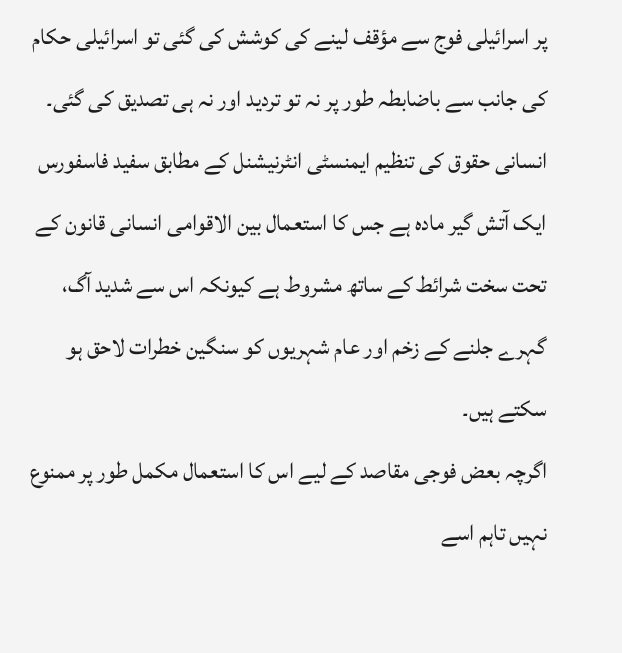پر اسرائیلی فوج سے مؤقف لینے کی کوشش کی گئی تو اسرائیلی حکام کی جانب سے باضابطہ طور پر نہ تو تردید اور نہ ہی تصدیق کی گئی۔
انسانی حقوق کی تنظیم ایمنسٹی انٹرنیشنل کے مطابق سفید فاسفورس ایک آتش گیر مادہ ہے جس کا استعمال بین الاقوامی انسانی قانون کے تحت سخت شرائط کے ساتھ مشروط ہے کیونکہ اس سے شدید آگ، گہرے جلنے کے زخم اور عام شہریوں کو سنگین خطرات لاحق ہو سکتے ہیں۔
اگرچہ بعض فوجی مقاصد کے لیے اس کا استعمال مکمل طور پر ممنوع نہیں تاہم اسے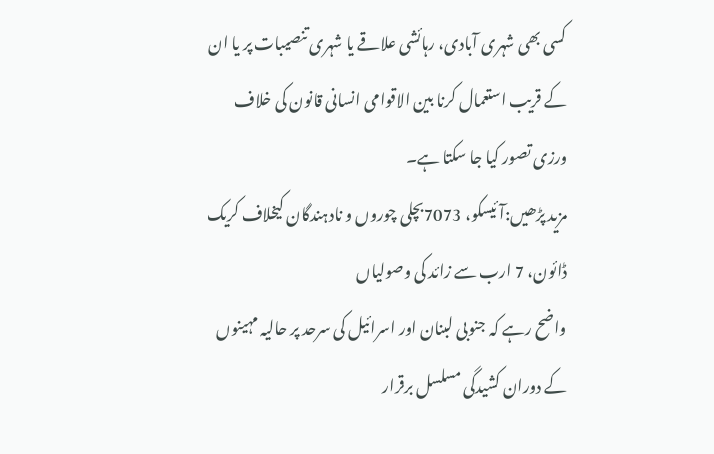کسی بھی شہری آبادی، رہائشی علاقے یا شہری تنصیبات پر یا ان کے قریب استعمال کرنا بین الاقوامی انسانی قانون کی خلاف ورزی تصور کیا جا سکتا ہے۔
مزید پڑھیں:آئیسکو، 7073بچلی چوروں و نادہندگان کیخلاف کریک ڈائون، 7 ارب سے زائد کی وصولیاں
واضح رہے کہ جنوبی لبنان اور اسرائیل کی سرحد پر حالیہ مہینوں کے دوران کشیدگی مسلسل برقرار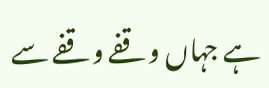ہے جہاں وقفے وقفے سے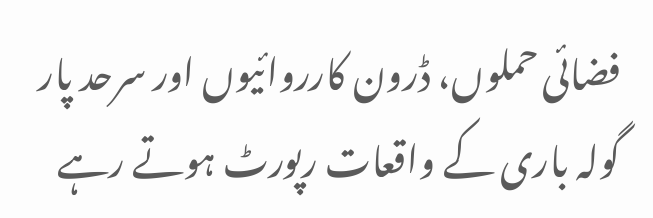فضائی حملوں، ڈرون کارروائیوں اور سرحد پار گولہ باری کے واقعات رپورٹ ہوتے رہے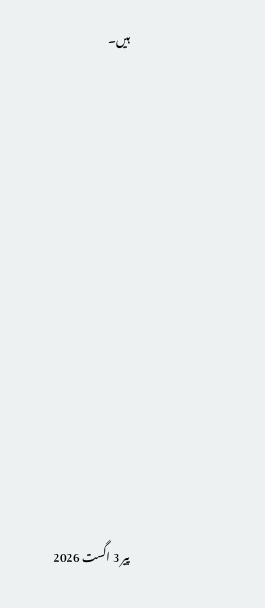ہیں۔













پیر 3 اگست 2026